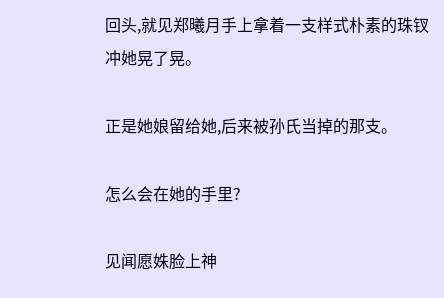回头,就见郑曦月手上拿着一支样式朴素的珠钗冲她晃了晃。

正是她娘留给她,后来被孙氏当掉的那支。

怎么会在她的手里?

见闻愿姝脸上神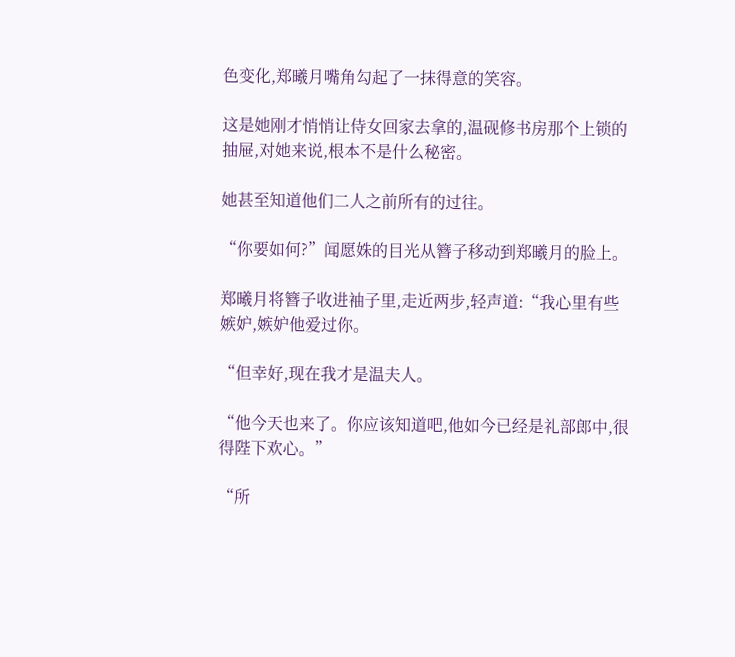色变化,郑曦月嘴角勾起了一抹得意的笑容。

这是她刚才悄悄让侍女回家去拿的,温砚修书房那个上锁的抽屉,对她来说,根本不是什么秘密。

她甚至知道他们二人之前所有的过往。

“你要如何?”闻愿姝的目光从簪子移动到郑曦月的脸上。

郑曦月将簪子收进袖子里,走近两步,轻声道:“我心里有些嫉妒,嫉妒他爱过你。

“但幸好,现在我才是温夫人。

“他今天也来了。你应该知道吧,他如今已经是礼部郎中,很得陛下欢心。”

“所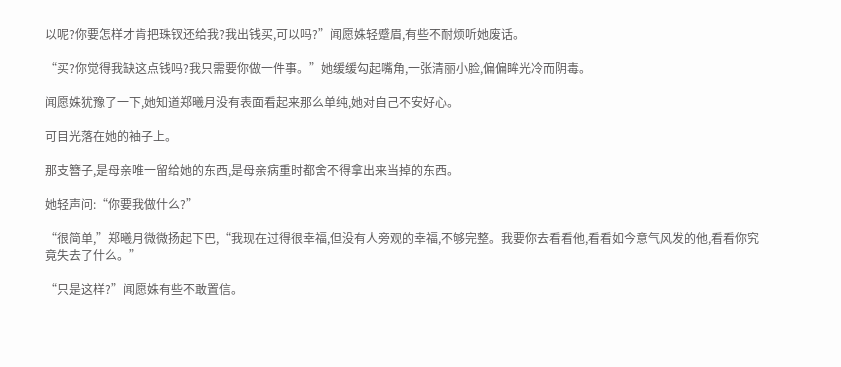以呢?你要怎样才肯把珠钗还给我?我出钱买,可以吗?”闻愿姝轻蹙眉,有些不耐烦听她废话。

“买?你觉得我缺这点钱吗?我只需要你做一件事。”她缓缓勾起嘴角,一张清丽小脸,偏偏眸光冷而阴毒。

闻愿姝犹豫了一下,她知道郑曦月没有表面看起来那么单纯,她对自己不安好心。

可目光落在她的袖子上。

那支簪子,是母亲唯一留给她的东西,是母亲病重时都舍不得拿出来当掉的东西。

她轻声问:“你要我做什么?”

“很简单,”郑曦月微微扬起下巴,“我现在过得很幸福,但没有人旁观的幸福,不够完整。我要你去看看他,看看如今意气风发的他,看看你究竟失去了什么。”

“只是这样?”闻愿姝有些不敢置信。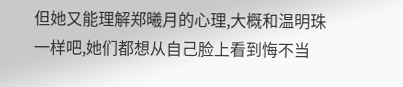但她又能理解郑曦月的心理,大概和温明珠一样吧,她们都想从自己脸上看到悔不当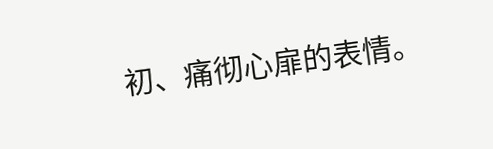初、痛彻心扉的表情。